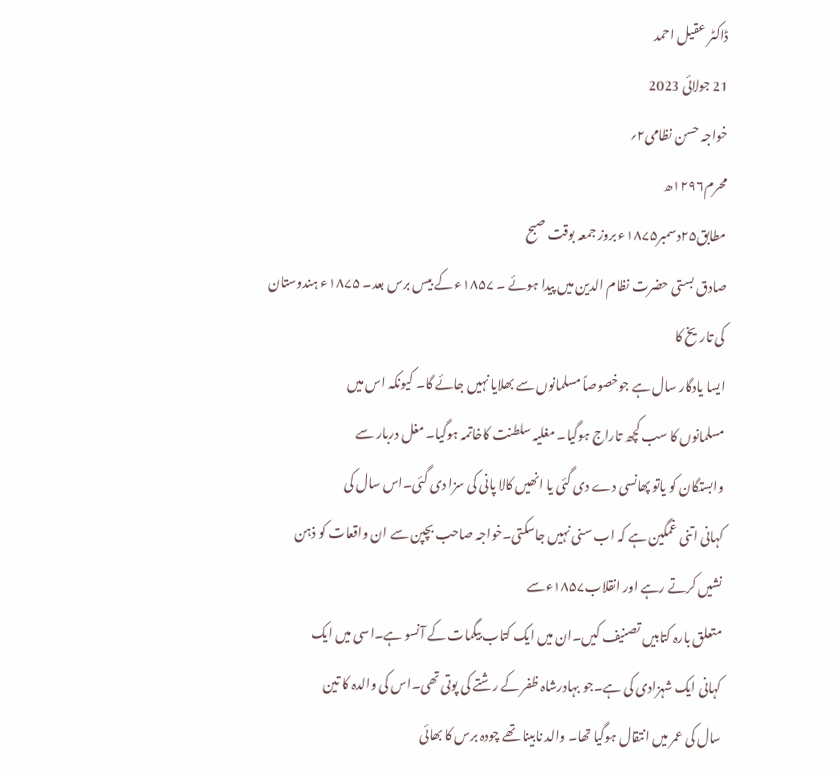ڈاکٹر عقیل احمد
21 جولائی 2023
خواجہ حسن نظامی۲؍
محرم۱۲۹۶ھ
مطابق۲۵دسمبر۱۸۷۵ء بروز جمعہ بوقت صبح
صادق بستی حضرت نظام الدین میں پیدا ہوئے ۔ ۱۸۵۷ء کے بیس برس بعد۔ ۱۸۷۵ء ہندوستان کی تاریخ کا
ایسا یادگار سال ہے جوخصوصاً مسلمانوں سے بھلایا نہیں جائے گا۔ کیونکہ اس میں
مسلمانوں کا سب کچھ تاراج ہوگیا۔ مغلیہ سلطنت کاخاتمہ ہوگیا۔ مغل دربار سے
وابستگان کو یاتو پھانسی دے دی گئی یا انھیں کالا پانی کی سزا دی گئی۔اس سال کی
کہانی اتنی غمگین ہے کہ اب سنی نہیں جاسکتی۔خواجہ صاحب بچپن سے ان واقعات کو ذہن
نشیں کرتے رہے اور انقلاب۱۸۵۷ءسے
متعلق بارہ کتابیں تصنیف کیں۔ان میں ایک کتاب بیگمات کے آنسو ہے۔اسی میں ایک
کہانی ایک شہزادی کی ہے۔جو بہادرشاہ ظفر کے رشتے کی پوتی تھی۔اس کی والدہ کا تین
سال کی عمر میں انتقال ہوگیا تھا۔ والد نابینا تھے چودہ برس کا بھائی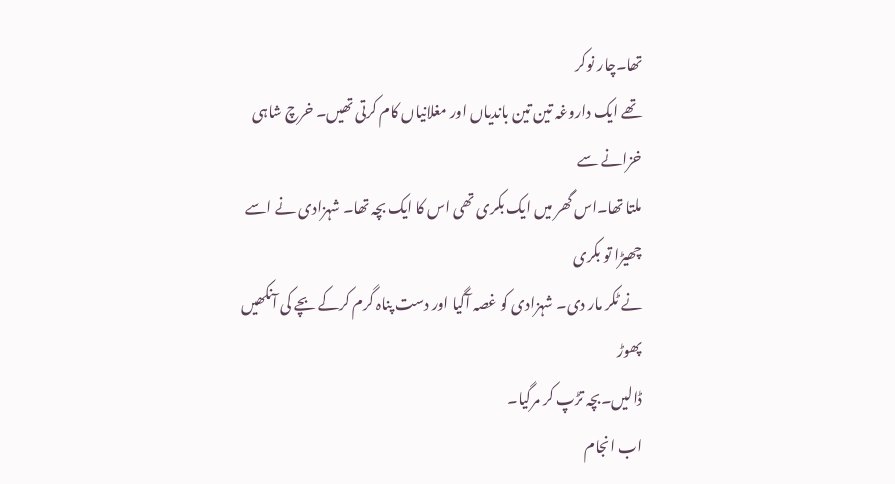تھا۔چار نوکر
تھے ایک داروغہ تین تین باندیاں اور مغلانیاں کام کرتی تھیں۔ خرچ شاہی خزانے سے
ملتا تھا۔اس گھر میں ایک بکری تھی اس کا ایک بچہ تھا۔ شہزادی نے اسے چھیڑا تو بکری
نے ٹکر مار دی۔ شہزادی کو غصہ آگیا اور دست پناہ گرم کرکے بچے کی آنکھیں پھوڑ
ڈالیں۔بچہ تڑپ کر مرگیا۔
اب انجام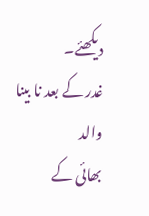دیکھئے۔
غدر کے بعد نا بینا والد
بھائی کے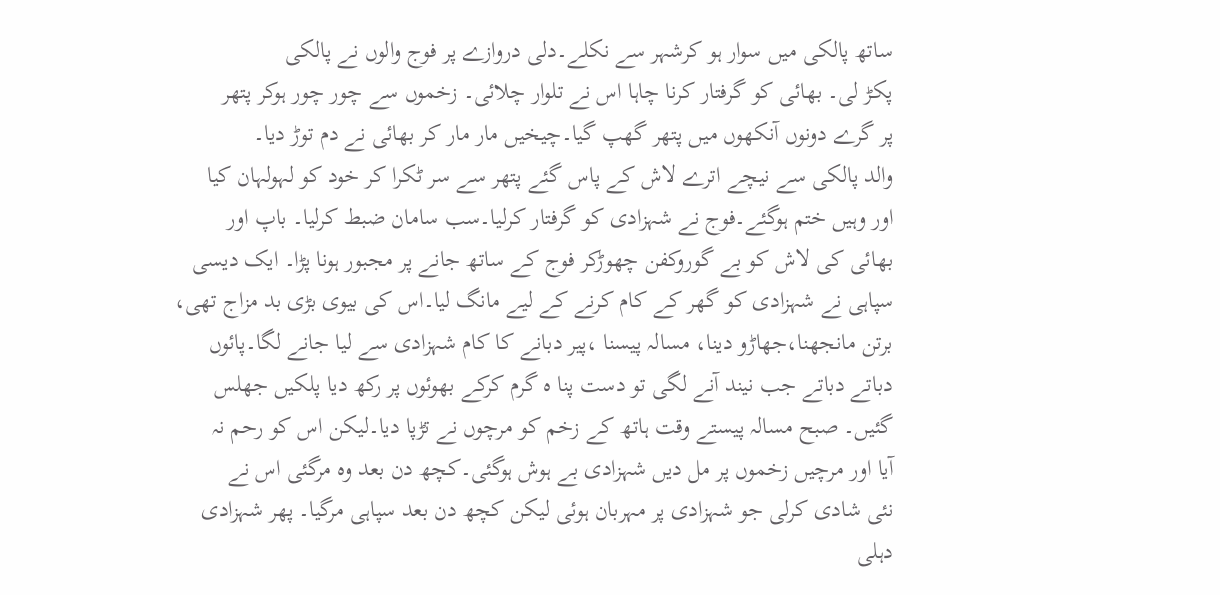ساتھ پالکی میں سوار ہو کرشہر سے نکلے۔دلی دروازے پر فوج والوں نے پالکی
پکڑ لی۔ بھائی کو گرفتار کرنا چاہا اس نے تلوار چلائی۔ زخموں سے چور چور ہوکر پتھر
پر گرے دونوں آنکھوں میں پتھر گھپ گیا۔چیخیں مار مار کر بھائی نے دم توڑ دیا۔
والد پالکی سے نیچے اترے لاش کے پاس گئے پتھر سے سر ٹکرا کر خود کو لہولہان کیا
اور وہیں ختم ہوگئے۔فوج نے شہزادی کو گرفتار کرلیا۔سب سامان ضبط کرلیا۔ باپ اور
بھائی کی لاش کو بے گوروکفن چھوڑکر فوج کے ساتھ جانے پر مجبور ہونا پڑا۔ ایک دیسی
سپاہی نے شہزادی کو گھر کے کام کرنے کے لیے مانگ لیا۔اس کی بیوی بڑی بد مزاج تھی،
برتن مانجھنا،جھاڑو دینا، مسالہ پیسنا ،پیر دبانے کا کام شہزادی سے لیا جانے لگا۔پائوں
دباتے دباتے جب نیند آنے لگی تو دست پنا ہ گرم کرکے بھوئوں پر رکھ دیا پلکیں جھلس
گئیں۔ صبح مسالہ پیستے وقت ہاتھ کے زخم کو مرچوں نے تڑپا دیا۔لیکن اس کو رحم نہ
آیا اور مرچیں زخموں پر مل دیں شہزادی بے ہوش ہوگئی۔کچھ دن بعد وہ مرگئی اس نے
نئی شادی کرلی جو شہزادی پر مہربان ہوئی لیکن کچھ دن بعد سپاہی مرگیا۔ پھر شہزادی
دہلی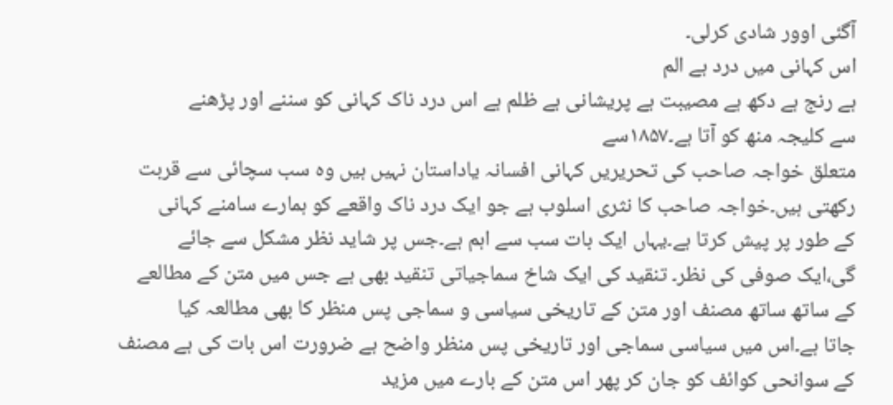آگئی اوور شادی کرلی۔
اس کہانی میں درد ہے الم
ہے رنج ہے دکھ ہے مصیبت ہے پریشانی ہے ظلم ہے اس درد ناک کہانی کو سننے اور پڑھنے
سے کلیجہ منھ کو آتا ہے۔۱۸۵۷سے
متعلق خواجہ صاحب کی تحریریں کہانی افسانہ یاداستان نہیں ہیں وہ سب سچائی سے قربت
رکھتی ہیں۔خواجہ صاحب کا نثری اسلوب ہے جو ایک درد ناک واقعے کو ہمارے سامنے کہانی
کے طور پر پیش کرتا ہے۔یہاں ایک بات سب سے اہم ہے۔جس پر شاید نظر مشکل سے جائے
گی،ایک صوفی کی نظر۔ تنقید کی ایک شاخ سماجیاتی تنقید بھی ہے جس میں متن کے مطالعے
کے ساتھ ساتھ مصنف اور متن کے تاریخی سیاسی و سماجی پس منظر کا بھی مطالعہ کیا
جاتا ہے۔اس میں سیاسی سماجی اور تاریخی پس منظر واضح ہے ضرورت اس بات کی ہے مصنف
کے سوانحی کوائف کو جان کر پھر اس متن کے بارے میں مزید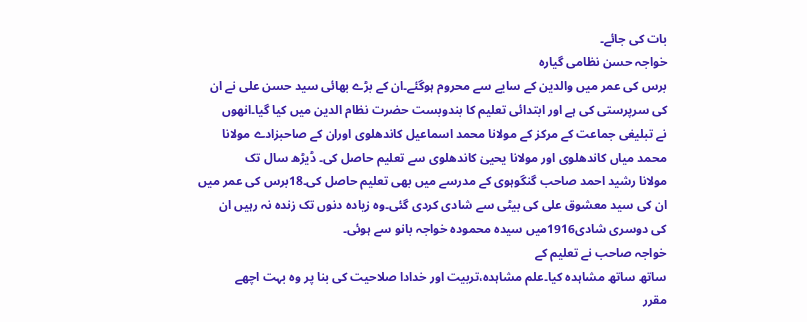بات کی جائے۔
خواجہ حسن نظامی گیارہ
برس کی عمر میں والدین کے سایے سے محروم ہوگئے۔ان کے بڑے بھائی سید حسن علی نے ان
کی سرپرستی کی ہے اور ابتدائی تعلیم کا بندوبست حضرت نظام الدین میں کیا گیا۔انھوں
نے تبلیغی جماعت کے مرکز کے مولانا محمد اسماعیل کاندھلوی اوران کے صاحبزادے مولانا
محمد میاں کاندھلوی اور مولانا یحییٰ کاندھلوی سے تعلیم حاصل کی۔ ڈیڑھ سال تک
مولانا رشید احمد صاحب گنگوہوی کے مدرسے میں بھی تعلیم حاصل کی۔18برس کی عمر میں
ان کی سید معشوق علی کی بیٹی سے شادی کردی گئی۔وہ زیادہ دنوں تک زندہ نہ رہیں ان
کی دوسری شادی1916میں سیدہ محمودہ خواجہ بانو سے ہوئی۔
خواجہ صاحب نے تعلیم کے
ساتھ ساتھ مشاہدہ کیا۔علم مشاہدہ،تربیت اور خدادا صلاحیت کی بنا پر وہ بہت اچھے
مقرر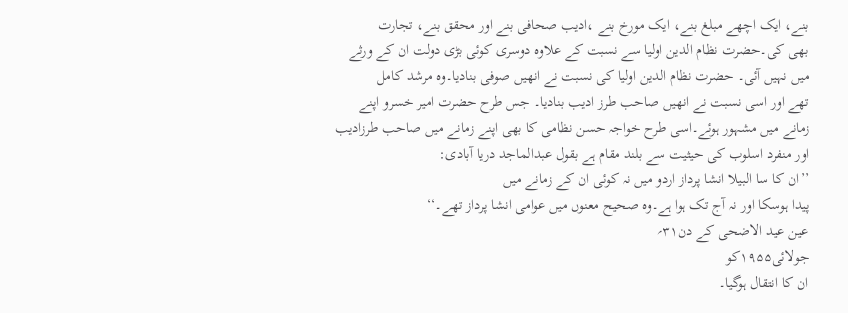بنے، ایک اچھے مبلغ بنے، ایک مورخ بنے ،ادیب صحافی بنے اور محقق بنے، تجارت
بھی کی۔حضرت نظام الدین اولیا سے نسبت کے علاوہ دوسری کوئی بڑی دولت ان کے ورثے
میں نہیں آئی۔ حضرت نظام الدین اولیا کی نسبت نے انھیں صوفی بنادیا۔وہ مرشد کامل
تھے اور اسی نسبت نے انھیں صاحب طرز ادیب بنادیا۔ جس طرح حضرت امیر خسرو اپنے
زمانے میں مشہور ہوئے۔اسی طرح خواجہ حسن نظامی کا بھی اپنے زمانے میں صاحب طرزادیب
اور منفرد اسلوب کی حیثیت سے بلند مقام ہے بقول عبدالماجد دریا آبادی:
’’ان کا سا البیلا انشا پرداز اردو میں نہ کوئی ان کے زمانے میں
پیدا ہوسکا اور نہ آج تک ہوا ہے۔وہ صحیح معنوں میں عوامی انشا پرداز تھے۔‘‘
عین عید الاضحی کے دن۳۱؍
جولائی۱۹۵۵کو
ان کا انتقال ہوگیا۔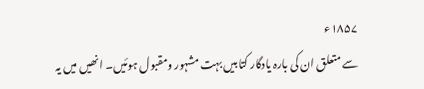۱۸۵۷ء
سے متعلق ان کی بارہ یادگار کتابیں بہت مشہور ومقبول ہوئیں۔ انھیں میں یہ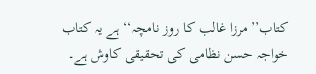کتاب’’مرزا غالب کا روز نامچہ‘‘ ہے یہ کتاب خواجہ حسن نظامی کی تحقیقی کاوش ہے۔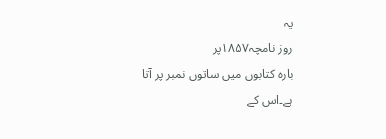یہ
روز نامچہ۱۸۵۷پر
بارہ کتابوں میں ساتوں نمبر پر آتا ہے۔اس کے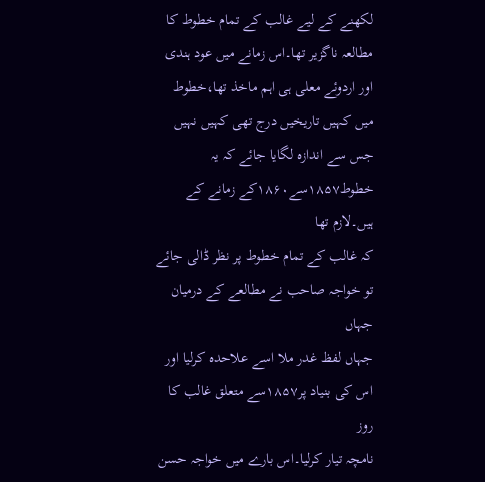لکھنے کے لیے غالب کے تمام خطوط کا
مطالعہ ناگزیر تھا۔اس زمانے میں عود ہندی اور اردوئے معلی ہی اہم ماخذ تھا،خطوط
میں کہیں تاریخیں درج تھی کہیں نہیں جس سے اندازہ لگایا جائے کہ یہ خطوط۱۸۵۷سے۱۸۶۰کے زمانے کے ہیں۔لازم تھا
کہ غالب کے تمام خطوط پر نظر ڈالی جائے تو خواجہ صاحب نے مطالعے کے درمیان جہاں
جہاں لفظ غدر ملا اسے علاحدہ کرلیا اور اس کی بنیاد پر۱۸۵۷سے متعلق غالب کا روز
نامچہ تیار کرلیا۔اس بارے میں خواجہ حسن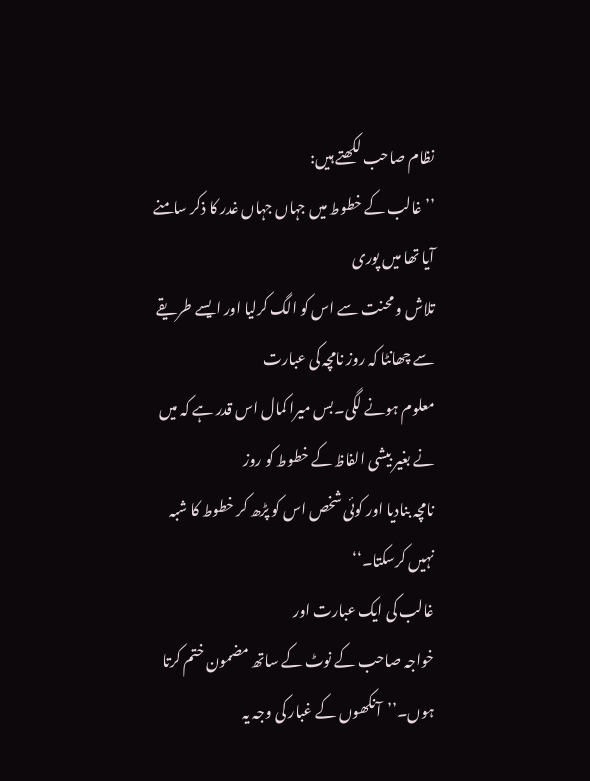نظام صاحب لکھتے ہیں:
’’غالب کے خطوط میں جہاں جہاں غدر کا ذکر سامنے آیا تھا میں پوری
تلاش و محنت سے اس کو الگ کرلیا اور ایسے طریقے سے چھانٹا کہ روز نامچہ کی عبارت
معلوم ہونے لگی۔بس میرا کمال اس قدر ہے کہ میں نے بغیر بیشی الفاظ کے خطوط کو روز
نامچہ بنادیا اور کوئی شخص اس کو پڑھ کر خطوط کا شبہ نہیں کرسکتا۔‘‘
غالب کی ایک عبارت اور
خواجہ صاحب کے نوٹ کے ساتھ مضمون ختم کرتا ہوں۔’’آنکھوں کے غبار کی وجہ یہ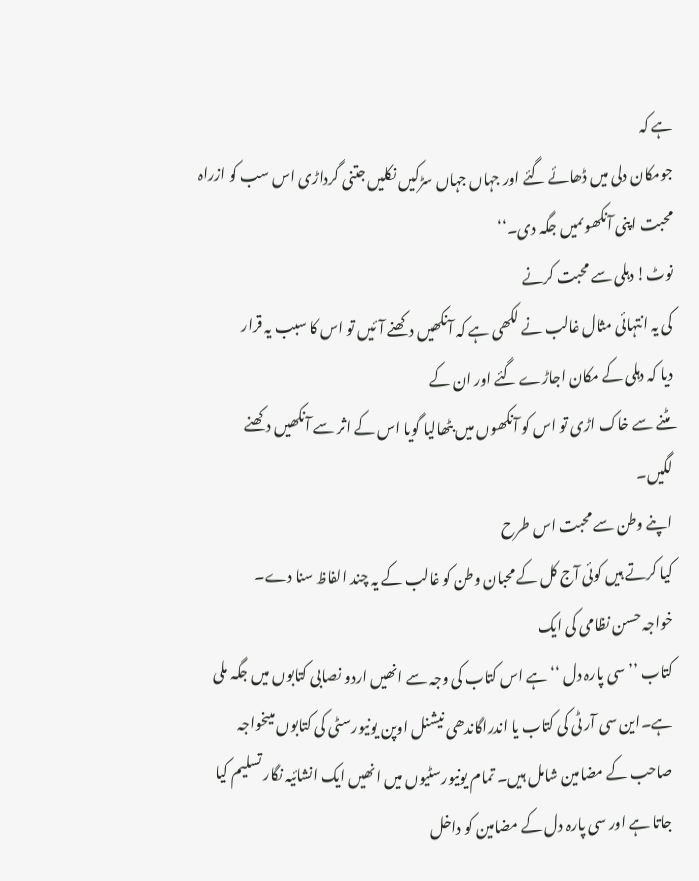ہے کہ
جومکان دلی میں ڈھائے گئے اور جہاں جہاں سڑکیں نکلیں جتنی گرداڑی اس سب کو ازراہ
محبت اپنی آنکھوںمیں جگہ دی۔‘‘
نوٹ! دہلی سے محبت کرنے
کی یہ انتہائی مثال غالب نے لکھی ہے کہ آنکھیں دکھنے آئیں تو اس کا سبب یہ قرار
دیا کہ دہلی کے مکان اجاڑے گئے اور ان کے
مٹنے سے خاک اڑی تو اس کو آنکھوں میں بٹھالیا گویا اس کے اثر سے آنکھیں دکھنے
لگیں۔
اپنے وطن سے محبت اس طرح
کیا کرتے ہیں کوئی آج کل کے محبان وطن کو غالب کے یہ چند الفاظ سنا دے۔
خواجہ حسن نظامی کی ایک
کتاب ’’سی پارہ دل ‘‘ ہے اس کتاب کی وجہ سے انھیں اردو نصابی کتابوں میں جگہ ملی
ہے۔این سی آر ٹی کی کتاب یا اندراگاندھی نیشنل اوپن یونیورسٹی کی کتابوں میںخواجہ
صاحب کے مضامین شامل ہیں۔ تمام یونیورسٹیوں میں انھیں ایک انشائیہ نگار تسلیم کیا
جاتا ہے اور سی پارہ دل کے مضامین کو داخل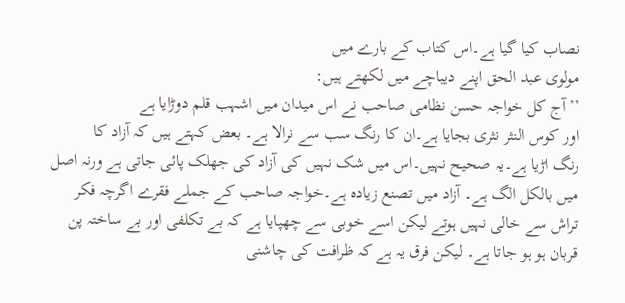نصاب کیا گیا ہے۔اس کتاب کے بارے میں
مولوی عبد الحق اپنے دیباچے میں لکھتے ہیں:
’’آج کل خواجہ حسن نظامی صاحب نے اس میدان میں اشہب قلم دوڑایا ہے
اور کوس النثر نثری بجایا ہے۔ان کا رنگ سب سے نرالا ہے۔ بعض کہتے ہیں کہ آزاد کا
رنگ اڑیا ہے۔یہ صحیح نہیں۔اس میں شک نہیں کی آزاد کی جھلک پائی جاتی ہے ورنہ اصل
میں بالکل الگ ہے۔ آزاد میں تصنع زیادہ ہے۔خواجہ صاحب کے جملے فقرے اگرچہ فکر
تراش سے خالی نہیں ہوتے لیکن اسے خوبی سے چھپایا ہے کہ بے تکلفی اور بے ساختہ پن
قربان ہو ہو جاتا ہے۔ لیکن فرق یہ ہے کہ ظرافت کی چاشنی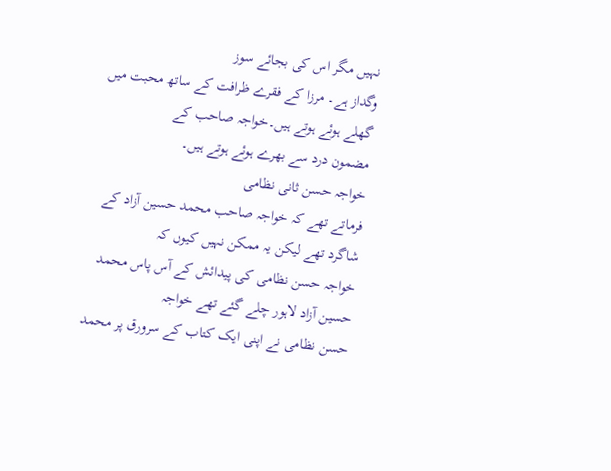نہیں مگر اس کی بجائے سوز
وگداز ہے۔ مرزا کے فقرے ظرافت کے ساتھ محبت میں گھلے ہوئے ہوتے ہیں۔خواجہ صاحب کے
مضمون درد سے بھرے ہوئے ہوتے ہیں۔
خواجہ حسن ثانی نظامی
فرماتے تھے کہ خواجہ صاحب محمد حسین آزاد کے شاگرد تھے لیکن یہ ممکن نہیں کیوں کہ
خواجہ حسن نظامی کی پیدائش کے آس پاس محمد حسین آزاد لاہور چلے گئے تھے خواجہ
حسن نظامی نے اپنی ایک کتاب کے سرورق پر محمد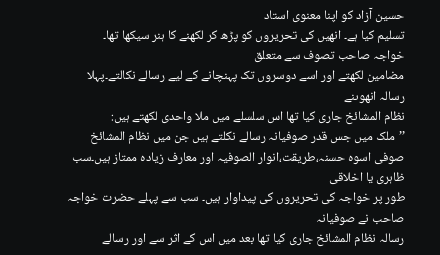حسین آزاد کو اپنا معنوی استاد
تسلیم کیا ہے۔ انھیں کی تحریروں کو پڑھ کر لکھنے کا ہنر سیکھا تھا۔
خواجہ صاحب تصوف سے متعلق
مضامین لکھتے اور اسے دوسروں تک پہنچانے کے لیے رسالے نکالتے۔پہلا رسالہ انھوںنے
نظام المشائخ جاری کیا تھا اس سلسلے میں ملا واحدی لکھتے ہیں:
’’ملک میں جس قدر صوفیانہ رسالے نکلتے ہیں جن میں نظام المشائخ
صوفی اسوہ حسنہ،طریقت،انوار الصوفیہ اور معارف زیادہ ممتاز ہیں۔سب ظاہری یا اخلاقی
طور پر خواجہ کی تحریروں کی پیداوار ہیں۔ سب سے پہلے حضرت خواجہ صاحب نے صوفیانہ
رسالہ نظام المشائخ جاری کیا تھا بعد میں اس کے اثر سے اور رسالے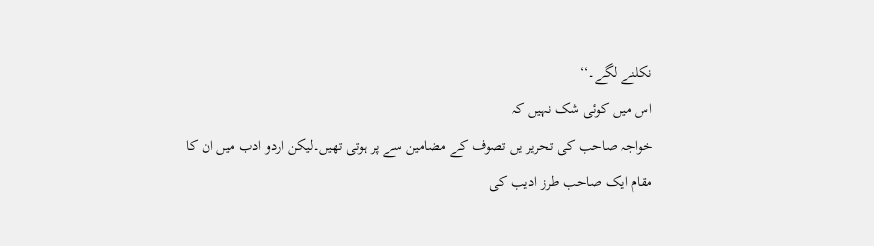نکلنے لگے۔‘‘
اس میں کوئی شک نہیں کہ
خواجہ صاحب کی تحریر یں تصوف کے مضامین سے پر ہوتی تھیں۔لیکن اردو ادب میں ان کا
مقام ایک صاحب طرز ادیب کی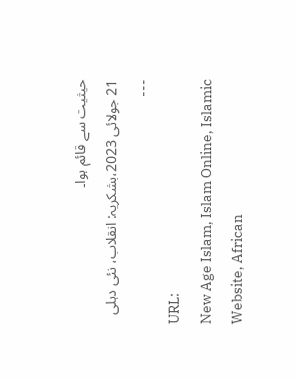حیثیت سے قائم ہوا۔
21 جولائی 2023،بشکریہ: انقلاب، نئی دہلی
---
URL:
New Age Islam, Islam Online, Islamic
Website, African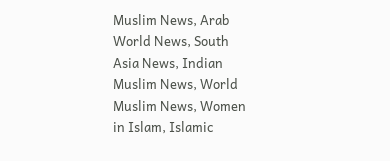Muslim News, Arab
World News, South
Asia News, Indian
Muslim News, World
Muslim News, Women
in Islam, Islamic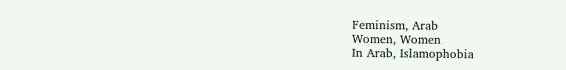Feminism, Arab
Women, Women
In Arab, Islamophobia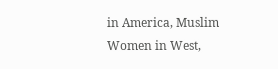in America, Muslim
Women in West,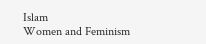Islam
Women and Feminism